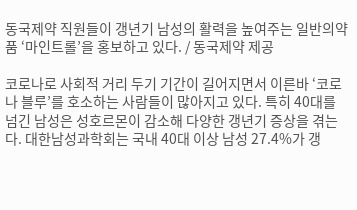동국제약 직원들이 갱년기 남성의 활력을 높여주는 일반의약품 ‘마인트롤’을 홍보하고 있다. / 동국제약 제공

코로나로 사회적 거리 두기 기간이 길어지면서 이른바 ‘코로나 블루’를 호소하는 사람들이 많아지고 있다. 특히 40대를 넘긴 남성은 성호르몬이 감소해 다양한 갱년기 증상을 겪는다. 대한남성과학회는 국내 40대 이상 남성 27.4%가 갱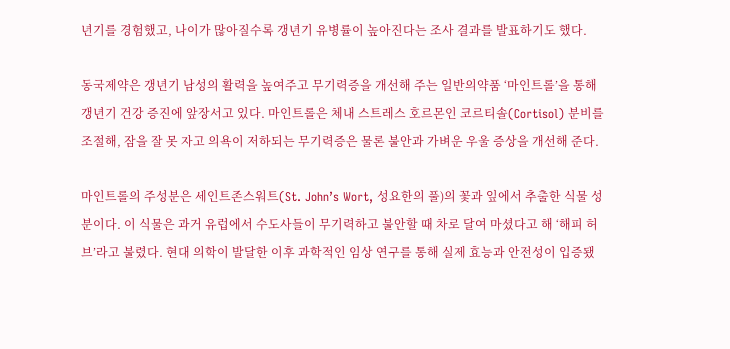년기를 경험했고, 나이가 많아질수록 갱년기 유병률이 높아진다는 조사 결과를 발표하기도 했다.

동국제약은 갱년기 남성의 활력을 높여주고 무기력증을 개선해 주는 일반의약품 ‘마인트롤’을 통해 갱년기 건강 증진에 앞장서고 있다. 마인트롤은 체내 스트레스 호르몬인 코르티솔(Cortisol) 분비를 조절해, 잠을 잘 못 자고 의욕이 저하되는 무기력증은 물론 불안과 가벼운 우울 증상을 개선해 준다.

마인트롤의 주성분은 세인트존스워트(St. John’s Wort, 성요한의 풀)의 꽃과 잎에서 추출한 식물 성분이다. 이 식물은 과거 유럽에서 수도사들이 무기력하고 불안할 때 차로 달여 마셨다고 해 ‘해피 허브’라고 불렸다. 현대 의학이 발달한 이후 과학적인 임상 연구를 통해 실제 효능과 안전성이 입증됐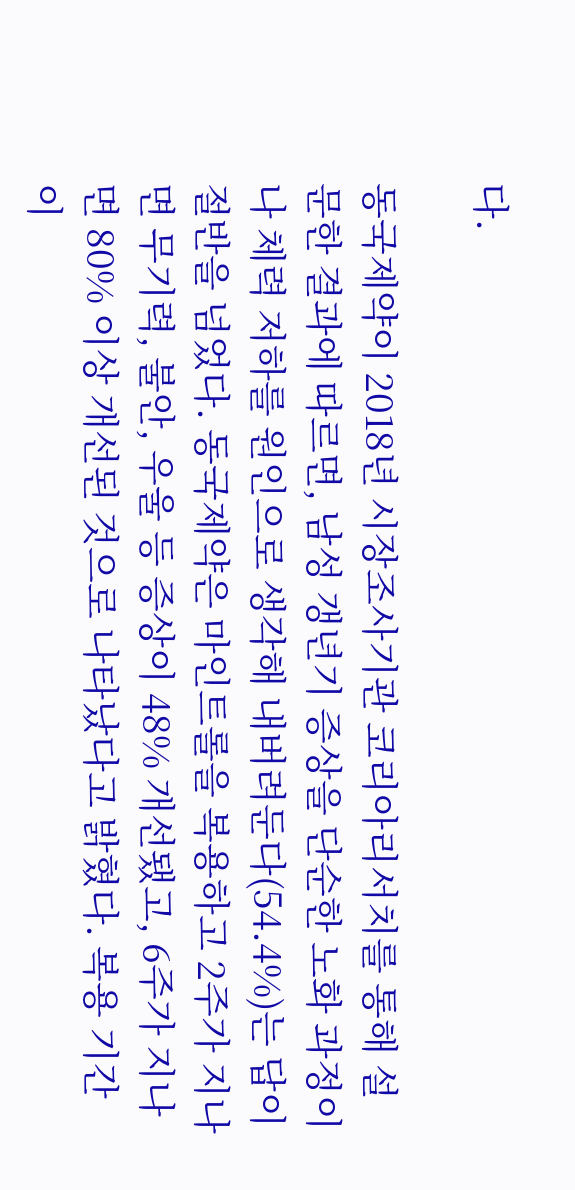다.

동국제약이 2018년 시장조사기관 코리아리서치를 통해 설문한 결과에 따르면, 남성 갱년기 증상을 단순한 노화 과정이나 체력 저하를 원인으로 생각해 내버려둔다(54.4%)는 답이 절반을 넘었다. 동국제약은 마인트롤을 복용하고 2주가 지나면 무기력, 불안, 우울 등 증상이 48% 개선됐고, 6주가 지나면 80% 이상 개선된 것으로 나타났다고 밝혔다. 복용 기간이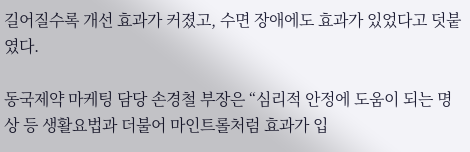길어질수록 개선 효과가 커졌고, 수면 장애에도 효과가 있었다고 덧붙였다.

동국제약 마케팅 담당 손경철 부장은 “심리적 안정에 도움이 되는 명상 등 생활요법과 더불어 마인트롤처럼 효과가 입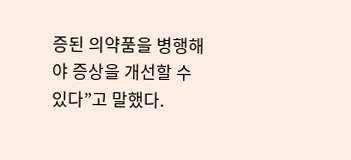증된 의약품을 병행해야 증상을 개선할 수 있다”고 말했다.